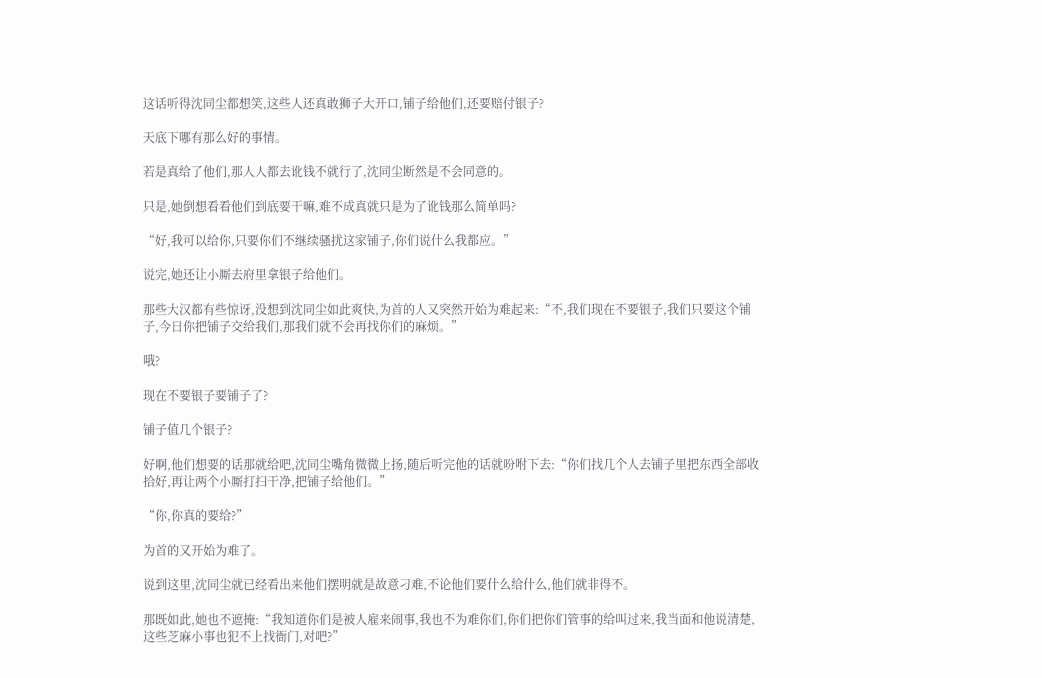这话听得沈同尘都想笑,这些人还真敢狮子大开口,铺子给他们,还要赔付银子?

天底下哪有那么好的事情。

若是真给了他们,那人人都去讹钱不就行了,沈同尘断然是不会同意的。

只是,她倒想看看他们到底要干嘛,难不成真就只是为了讹钱那么简单吗?

“好,我可以给你,只要你们不继续骚扰这家铺子,你们说什么我都应。”

说完,她还让小厮去府里拿银子给他们。

那些大汉都有些惊讶,没想到沈同尘如此爽快,为首的人又突然开始为难起来:“不,我们现在不要银子,我们只要这个铺子,今日你把铺子交给我们,那我们就不会再找你们的麻烦。”

哦?

现在不要银子要铺子了?

铺子值几个银子?

好啊,他们想要的话那就给吧,沈同尘嘴角微微上扬,随后听完他的话就吩咐下去:“你们找几个人去铺子里把东西全部收拾好,再让两个小厮打扫干净,把铺子给他们。”

“你,你真的要给?”

为首的又开始为难了。

说到这里,沈同尘就已经看出来他们摆明就是故意刁难,不论他们要什么给什么,他们就非得不。

那既如此,她也不遮掩:“我知道你们是被人雇来闹事,我也不为难你们,你们把你们管事的给叫过来,我当面和他说清楚,这些芝麻小事也犯不上找衙门,对吧?”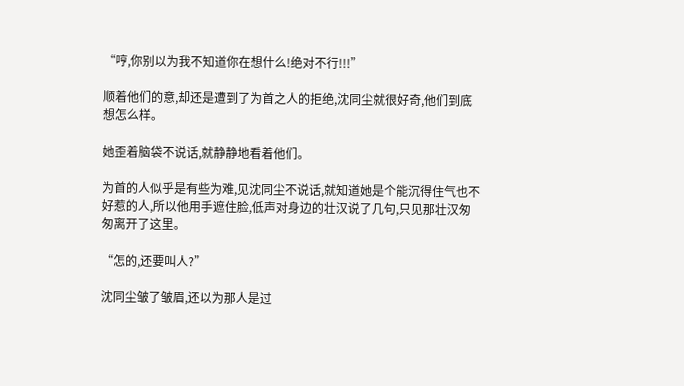“哼,你别以为我不知道你在想什么!绝对不行!!!”

顺着他们的意,却还是遭到了为首之人的拒绝,沈同尘就很好奇,他们到底想怎么样。

她歪着脑袋不说话,就静静地看着他们。

为首的人似乎是有些为难,见沈同尘不说话,就知道她是个能沉得住气也不好惹的人,所以他用手遮住脸,低声对身边的壮汉说了几句,只见那壮汉匆匆离开了这里。

“怎的,还要叫人?”

沈同尘皱了皱眉,还以为那人是过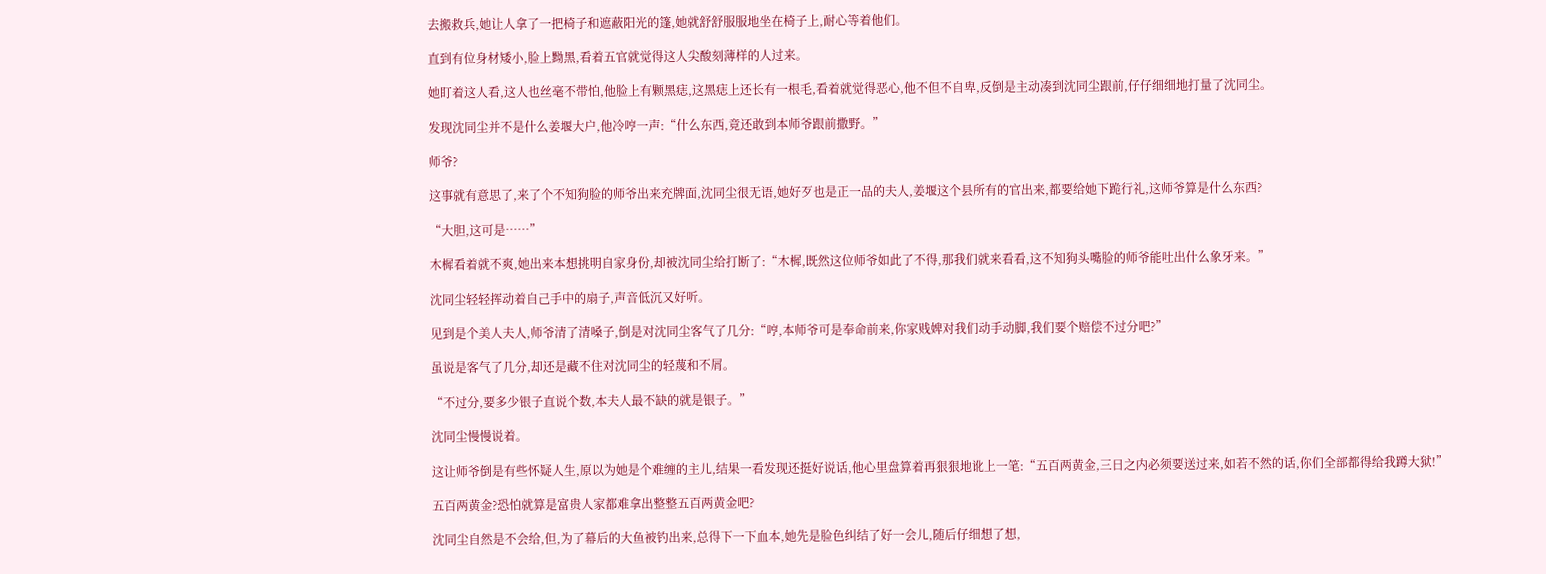去搬救兵,她让人拿了一把椅子和遮蔽阳光的篷,她就舒舒服服地坐在椅子上,耐心等着他们。

直到有位身材矮小,脸上黝黑,看着五官就觉得这人尖酸刻薄样的人过来。

她盯着这人看,这人也丝毫不带怕,他脸上有颗黑痣,这黑痣上还长有一根毛,看着就觉得恶心,他不但不自卑,反倒是主动凑到沈同尘跟前,仔仔细细地打量了沈同尘。

发现沈同尘并不是什么姜堰大户,他冷哼一声:“什么东西,竟还敢到本师爷跟前撒野。”

师爷?

这事就有意思了,来了个不知狗脸的师爷出来充牌面,沈同尘很无语,她好歹也是正一品的夫人,姜堰这个县所有的官出来,都要给她下跪行礼,这师爷算是什么东西?

“大胆,这可是……”

木樨看着就不爽,她出来本想挑明自家身份,却被沈同尘给打断了:“木樨,既然这位师爷如此了不得,那我们就来看看,这不知狗头嘴脸的师爷能吐出什么象牙来。”

沈同尘轻轻挥动着自己手中的扇子,声音低沉又好听。

见到是个美人夫人,师爷清了清嗓子,倒是对沈同尘客气了几分:“哼,本师爷可是奉命前来,你家贱婢对我们动手动脚,我们要个赔偿不过分吧?”

虽说是客气了几分,却还是藏不住对沈同尘的轻蔑和不屑。

“不过分,要多少银子直说个数,本夫人最不缺的就是银子。”

沈同尘慢慢说着。

这让师爷倒是有些怀疑人生,原以为她是个难缠的主儿,结果一看发现还挺好说话,他心里盘算着再狠狠地讹上一笔:“五百两黄金,三日之内必须要送过来,如若不然的话,你们全部都得给我蹲大狱!”

五百两黄金?恐怕就算是富贵人家都难拿出整整五百两黄金吧?

沈同尘自然是不会给,但,为了幕后的大鱼被钓出来,总得下一下血本,她先是脸色纠结了好一会儿,随后仔细想了想,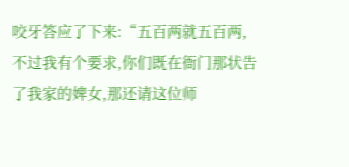咬牙答应了下来:“五百两就五百两,不过我有个要求,你们既在衙门那状告了我家的婢女,那还请这位师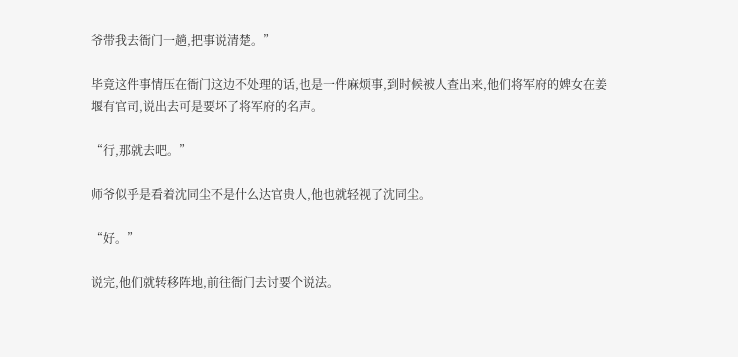爷带我去衙门一趟,把事说清楚。”

毕竟这件事情压在衙门这边不处理的话,也是一件麻烦事,到时候被人查出来,他们将军府的婢女在姜堰有官司,说出去可是要坏了将军府的名声。

“行,那就去吧。”

师爷似乎是看着沈同尘不是什么达官贵人,他也就轻视了沈同尘。

“好。”

说完,他们就转移阵地,前往衙门去讨要个说法。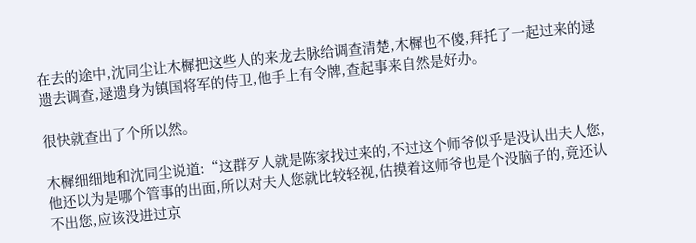在去的途中,沈同尘让木樨把这些人的来龙去脉给调查清楚,木樨也不傻,拜托了一起过来的逯遗去调查,逯遗身为镇国将军的侍卫,他手上有令牌,查起事来自然是好办。

很快就查出了个所以然。

木樨细细地和沈同尘说道:“这群歹人就是陈家找过来的,不过这个师爷似乎是没认出夫人您,他还以为是哪个管事的出面,所以对夫人您就比较轻视,估摸着这师爷也是个没脑子的,竟还认不出您,应该没进过京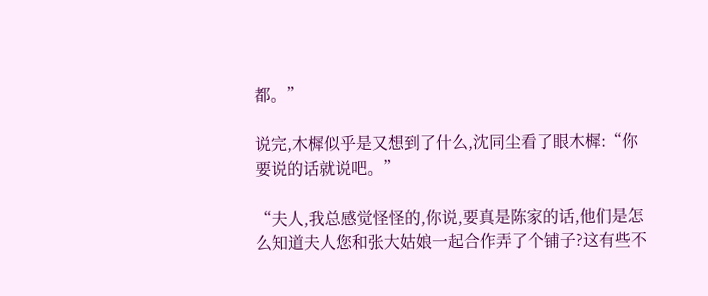都。”

说完,木樨似乎是又想到了什么,沈同尘看了眼木樨:“你要说的话就说吧。”

“夫人,我总感觉怪怪的,你说,要真是陈家的话,他们是怎么知道夫人您和张大姑娘一起合作弄了个铺子?这有些不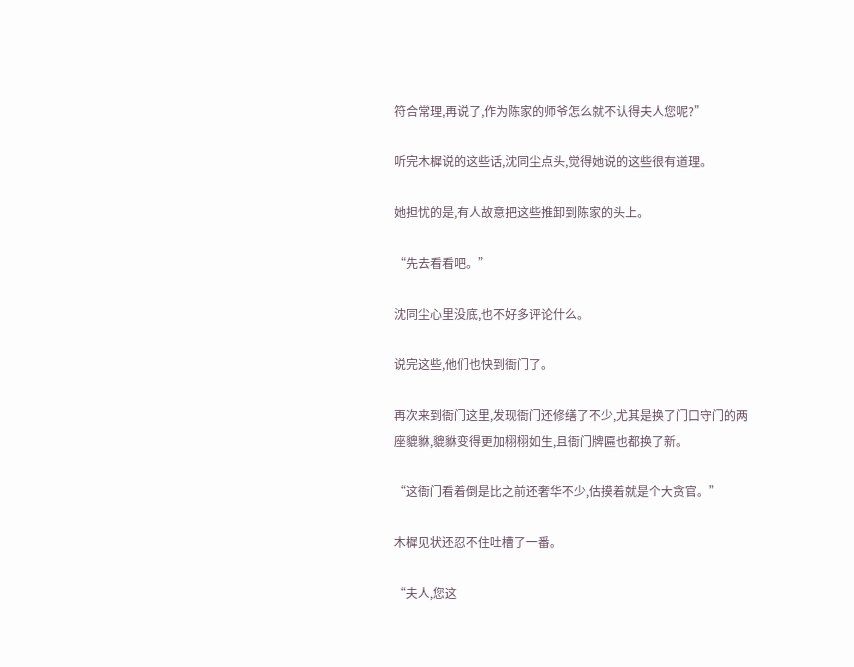符合常理,再说了,作为陈家的师爷怎么就不认得夫人您呢?”

听完木樨说的这些话,沈同尘点头,觉得她说的这些很有道理。

她担忧的是,有人故意把这些推卸到陈家的头上。

“先去看看吧。”

沈同尘心里没底,也不好多评论什么。

说完这些,他们也快到衙门了。

再次来到衙门这里,发现衙门还修缮了不少,尤其是换了门口守门的两座貔貅,貔貅变得更加栩栩如生,且衙门牌匾也都换了新。

“这衙门看着倒是比之前还奢华不少,估摸着就是个大贪官。”

木樨见状还忍不住吐槽了一番。

“夫人,您这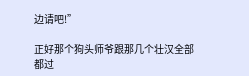边请吧!”

正好那个狗头师爷跟那几个壮汉全部都过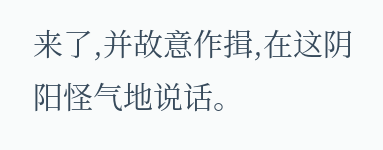来了,并故意作揖,在这阴阳怪气地说话。